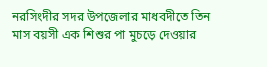নরসিংদীর সদর উপজেলার মাধবদীতে তিন মাস বয়সী এক শিশুর পা মুচড়ে দেওয়ার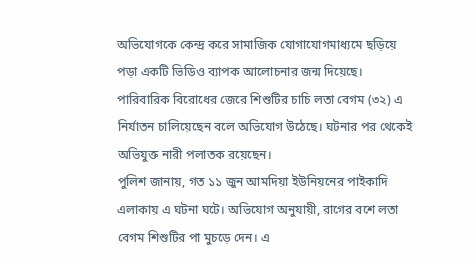অভিযোগকে কেন্দ্র করে সামাজিক যোগাযোগমাধ্যমে ছড়িয়ে পড়া একটি ভিডিও ব্যাপক আলোচনার জন্ম দিয়েছে। পারিবারিক বিরোধের জেরে শিশুটির চাচি লতা বেগম (৩২) এ নির্যাতন চালিয়েছেন বলে অভিযোগ উঠেছে। ঘটনার পর থেকেই অভিযুক্ত নারী পলাতক রয়েছেন।
পুলিশ জানায়, গত ১১ জুন আমদিয়া ইউনিয়নের পাইকাদি এলাকায় এ ঘটনা ঘটে। অভিযোগ অনুযায়ী, রাগের বশে লতা বেগম শিশুটির পা মুচড়ে দেন। এ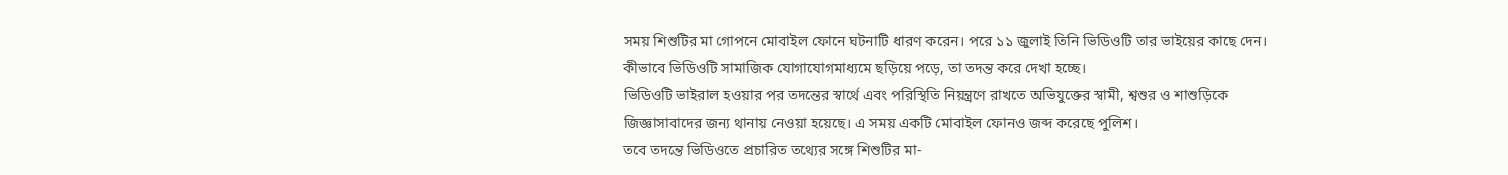সময় শিশুটির মা গোপনে মোবাইল ফোনে ঘটনাটি ধারণ করেন। পরে ১১ জুলাই তিনি ভিডিওটি তার ভাইয়ের কাছে দেন। কীভাবে ভিডিওটি সামাজিক যোগাযোগমাধ্যমে ছড়িয়ে পড়ে, তা তদন্ত করে দেখা হচ্ছে।
ভিডিওটি ভাইরাল হওয়ার পর তদন্তের স্বার্থে এবং পরিস্থিতি নিয়ন্ত্রণে রাখতে অভিযুক্তের স্বামী, শ্বশুর ও শাশুড়িকে জিজ্ঞাসাবাদের জন্য থানায় নেওয়া হয়েছে। এ সময় একটি মোবাইল ফোনও জব্দ করেছে পুলিশ।
তবে তদন্তে ভিডিওতে প্রচারিত তথ্যের সঙ্গে শিশুটির মা-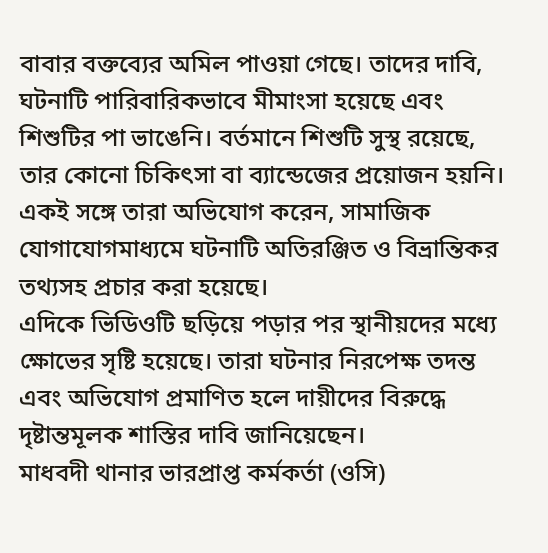বাবার বক্তব্যের অমিল পাওয়া গেছে। তাদের দাবি, ঘটনাটি পারিবারিকভাবে মীমাংসা হয়েছে এবং শিশুটির পা ভাঙেনি। বর্তমানে শিশুটি সুস্থ রয়েছে, তার কোনো চিকিৎসা বা ব্যান্ডেজের প্রয়োজন হয়নি। একই সঙ্গে তারা অভিযোগ করেন, সামাজিক যোগাযোগমাধ্যমে ঘটনাটি অতিরঞ্জিত ও বিভ্রান্তিকর তথ্যসহ প্রচার করা হয়েছে।
এদিকে ভিডিওটি ছড়িয়ে পড়ার পর স্থানীয়দের মধ্যে ক্ষোভের সৃষ্টি হয়েছে। তারা ঘটনার নিরপেক্ষ তদন্ত এবং অভিযোগ প্রমাণিত হলে দায়ীদের বিরুদ্ধে দৃষ্টান্তমূলক শাস্তির দাবি জানিয়েছেন।
মাধবদী থানার ভারপ্রাপ্ত কর্মকর্তা (ওসি)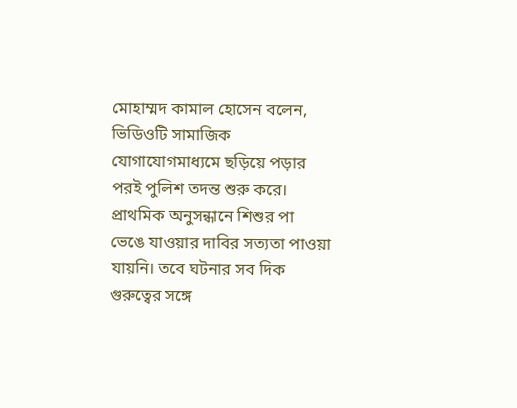মোহাম্মদ কামাল হোসেন বলেন, ভিডিওটি সামাজিক যোগাযোগমাধ্যমে ছড়িয়ে পড়ার পরই পুলিশ তদন্ত শুরু করে। প্রাথমিক অনুসন্ধানে শিশুর পা ভেঙে যাওয়ার দাবির সত্যতা পাওয়া যায়নি। তবে ঘটনার সব দিক গুরুত্বের সঙ্গে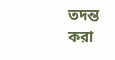তদন্ত করা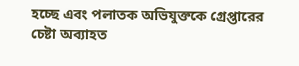হচ্ছে এবং পলাতক অভিযুক্তকে গ্রেপ্তারের চেষ্টা অব্যাহত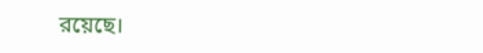রয়েছে।